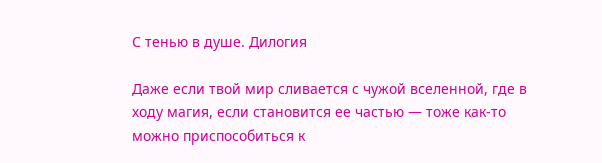С тенью в душе. Дилогия

Даже если твой мир сливается с чужой вселенной, где в ходу магия, если становится ее частью — тоже как-то можно приспособиться к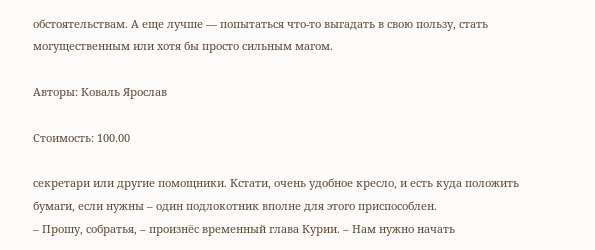обстоятельствам. А еще лучше — попытаться что-то выгадать в свою пользу, стать могущественным или хотя бы просто сильным магом.

Авторы: Коваль Ярослав

Стоимость: 100.00

секретари или другие помощники. Кстати, очень удобное кресло, и есть куда положить бумаги, если нужны – один подлокотник вполне для этого приспособлен.
– Прошу, собратья, – произнёс временный глава Курии. – Нам нужно начать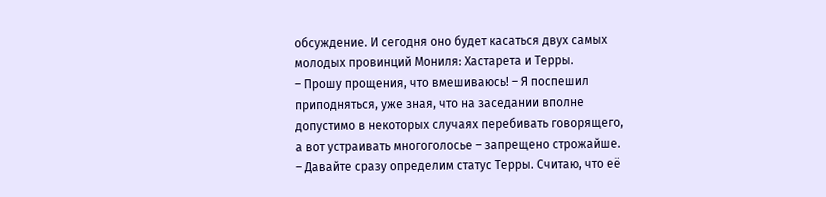обсуждение. И сегодня оно будет касаться двух самых молодых провинций Мониля: Хастарета и Терры.
– Прошу прощения, что вмешиваюсь! – Я поспешил приподняться, уже зная, что на заседании вполне допустимо в некоторых случаях перебивать говорящего, а вот устраивать многоголосье – запрещено строжайше. – Давайте сразу определим статус Терры. Считаю, что её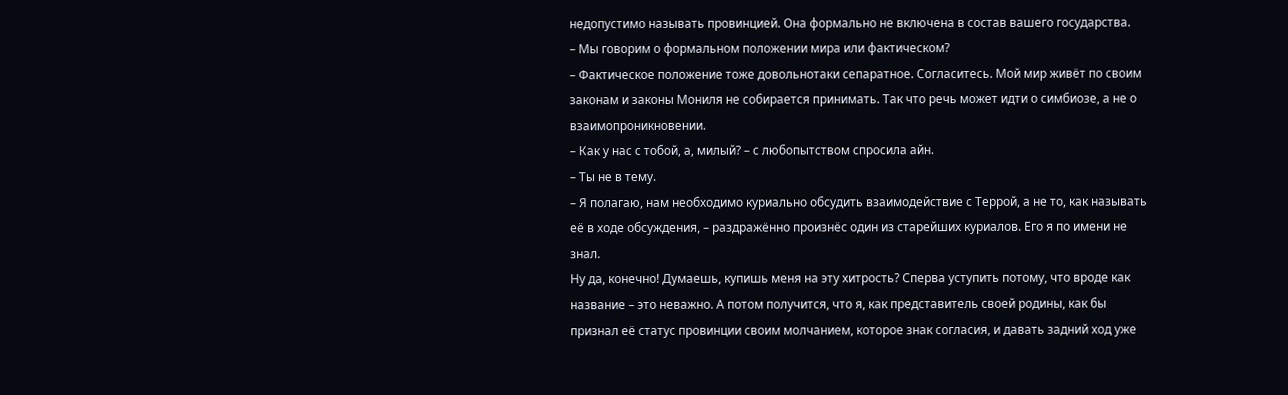недопустимо называть провинцией. Она формально не включена в состав вашего государства.
– Мы говорим о формальном положении мира или фактическом?
– Фактическое положение тоже довольнотаки сепаратное. Согласитесь. Мой мир живёт по своим законам и законы Мониля не собирается принимать. Так что речь может идти о симбиозе, а не о взаимопроникновении.
– Как у нас с тобой, а, милый? – с любопытством спросила айн.
– Ты не в тему.
– Я полагаю, нам необходимо куриально обсудить взаимодействие с Террой, а не то, как называть её в ходе обсуждения, – раздражённо произнёс один из старейших куриалов. Его я по имени не знал.
Ну да, конечно! Думаешь, купишь меня на эту хитрость? Сперва уступить потому, что вроде как название – это неважно. А потом получится, что я, как представитель своей родины, как бы признал её статус провинции своим молчанием, которое знак согласия, и давать задний ход уже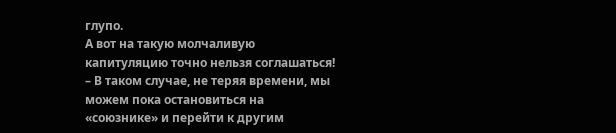глупо.
А вот на такую молчаливую капитуляцию точно нельзя соглашаться!
– В таком случае, не теряя времени, мы можем пока остановиться на «союзнике» и перейти к другим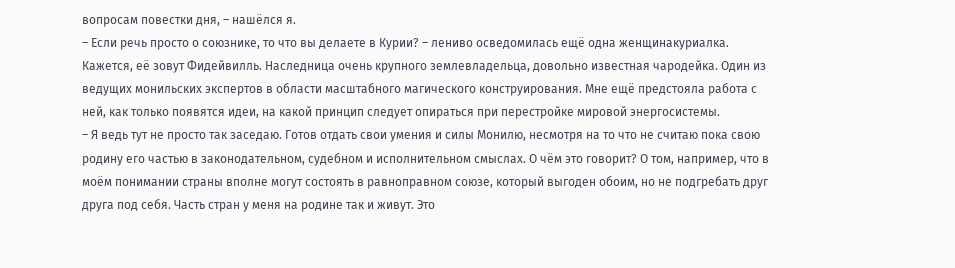вопросам повестки дня, – нашёлся я.
– Если речь просто о союзнике, то что вы делаете в Курии? – лениво осведомилась ещё одна женщинакуриалка. Кажется, её зовут Фидейвилль. Наследница очень крупного землевладельца, довольно известная чародейка. Один из ведущих монильских экспертов в области масштабного магического конструирования. Мне ещё предстояла работа с ней, как только появятся идеи, на какой принцип следует опираться при перестройке мировой энергосистемы.
– Я ведь тут не просто так заседаю. Готов отдать свои умения и силы Монилю, несмотря на то что не считаю пока свою родину его частью в законодательном, судебном и исполнительном смыслах. О чём это говорит? О том, например, что в моём понимании страны вполне могут состоять в равноправном союзе, который выгоден обоим, но не подгребать друг друга под себя. Часть стран у меня на родине так и живут. Это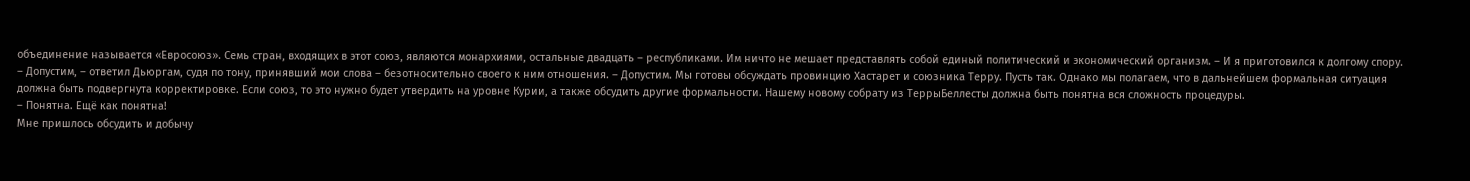объединение называется «Евросоюз». Семь стран, входящих в этот союз, являются монархиями, остальные двадцать – республиками. Им ничто не мешает представлять собой единый политический и экономический организм. – И я приготовился к долгому спору.
– Допустим, – ответил Дьюргам, судя по тону, принявший мои слова – безотносительно своего к ним отношения. – Допустим. Мы готовы обсуждать провинцию Хастарет и союзника Терру. Пусть так. Однако мы полагаем, что в дальнейшем формальная ситуация должна быть подвергнута корректировке. Если союз, то это нужно будет утвердить на уровне Курии, а также обсудить другие формальности. Нашему новому собрату из ТеррыБеллесты должна быть понятна вся сложность процедуры.
– Понятна. Ещё как понятна!
Мне пришлось обсудить и добычу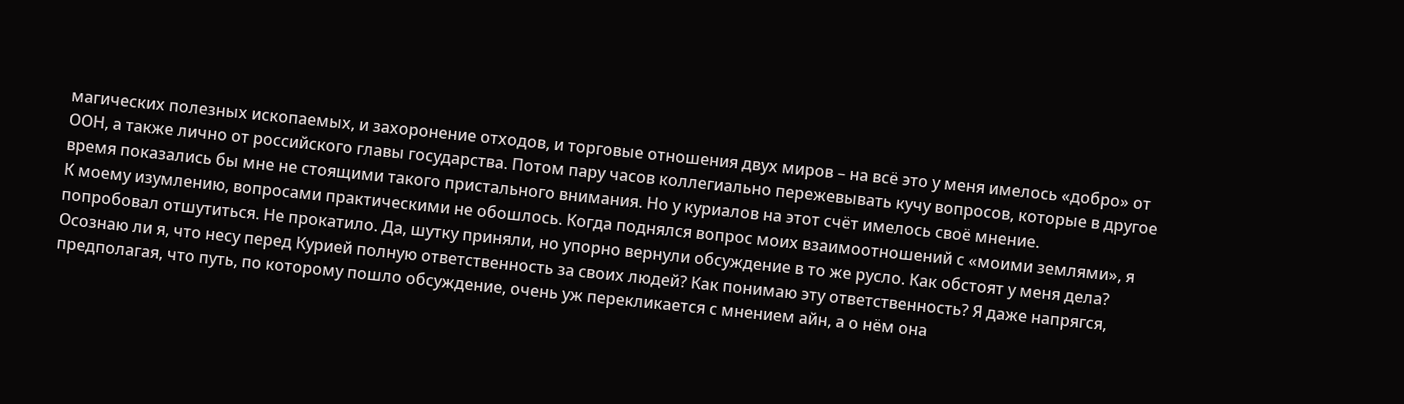магических полезных ископаемых, и захоронение отходов, и торговые отношения двух миров – на всё это у меня имелось «добро» от ООН, а также лично от российского главы государства. Потом пару часов коллегиально пережевывать кучу вопросов, которые в другое время показались бы мне не стоящими такого пристального внимания. Но у куриалов на этот счёт имелось своё мнение.
К моему изумлению, вопросами практическими не обошлось. Когда поднялся вопрос моих взаимоотношений с «моими землями», я попробовал отшутиться. Не прокатило. Да, шутку приняли, но упорно вернули обсуждение в то же русло. Как обстоят у меня дела? Осознаю ли я, что несу перед Курией полную ответственность за своих людей? Как понимаю эту ответственность? Я даже напрягся, предполагая, что путь, по которому пошло обсуждение, очень уж перекликается с мнением айн, а о нём она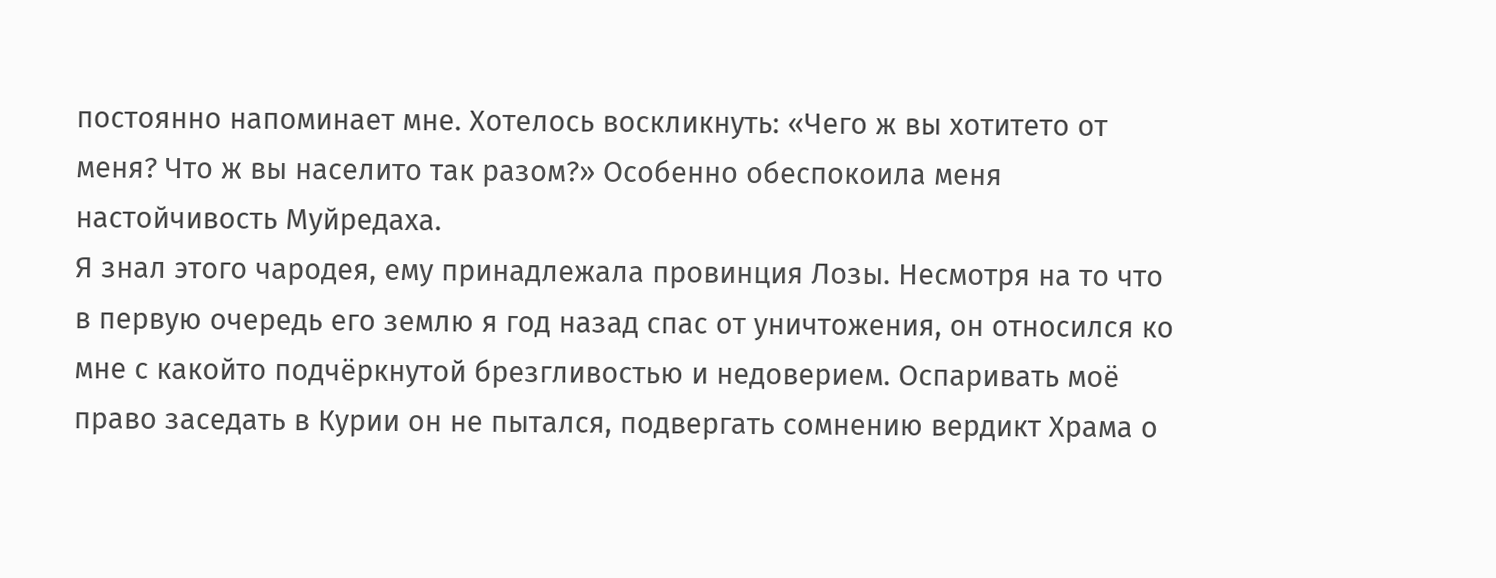постоянно напоминает мне. Хотелось воскликнуть: «Чего ж вы хотитето от меня? Что ж вы населито так разом?» Особенно обеспокоила меня настойчивость Муйредаха.
Я знал этого чародея, ему принадлежала провинция Лозы. Несмотря на то что в первую очередь его землю я год назад спас от уничтожения, он относился ко мне с какойто подчёркнутой брезгливостью и недоверием. Оспаривать моё право заседать в Курии он не пытался, подвергать сомнению вердикт Храма о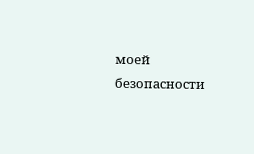моей безопасности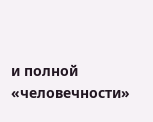и полной «человечности»